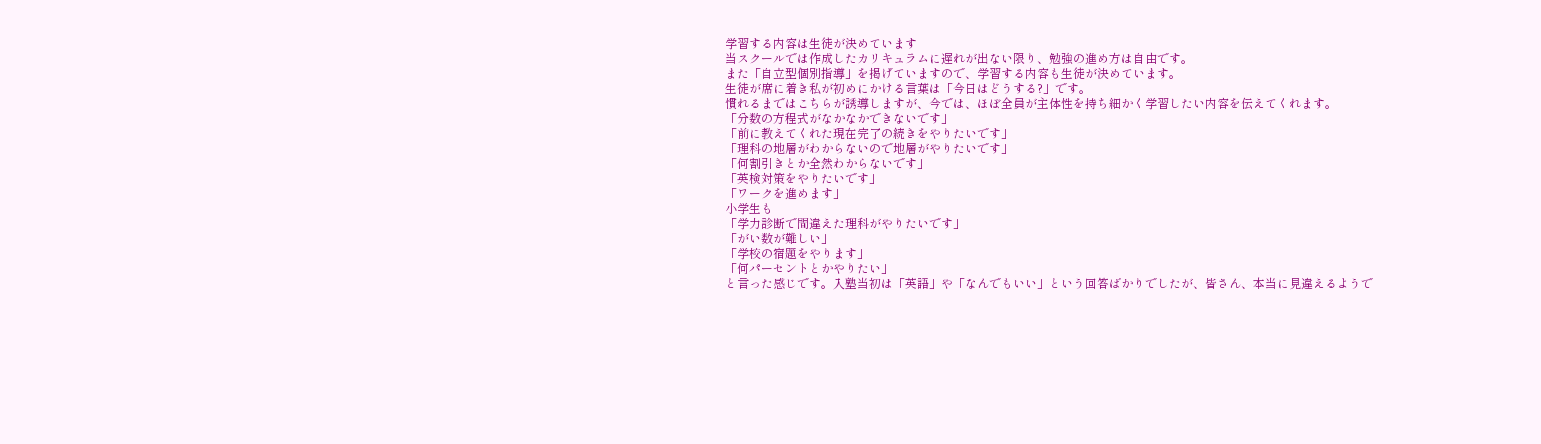学習する内容は生徒が決めています
当スクールでは作成したカリキュラムに遅れが出ない限り、勉強の進め方は自由です。
また「自立型個別指導」を掲げていますので、学習する内容も生徒が決めています。
生徒が席に着き私が初めにかける言葉は「今日はどうする?」です。
慣れるまではこちらが誘導しますが、今では、ほぼ全員が主体性を持ち細かく学習したい内容を伝えてくれます。
「分数の方程式がなかなかできないです」
「前に教えてくれた現在完了の続きをやりたいです」
「理科の地層がわからないので地層がやりたいです」
「何割引きとか全然わからないです」
「英検対策をやりたいです」
「ワークを進めます」
小学生も
「学力診断で間違えた理科がやりたいです」
「がい数が難しい」
「学校の宿題をやります」
「何パーセントとかやりたい」
と言った感じです。入塾当初は「英語」や「なんでもいい」という回答ばかりでしたが、皆さん、本当に見違えるようで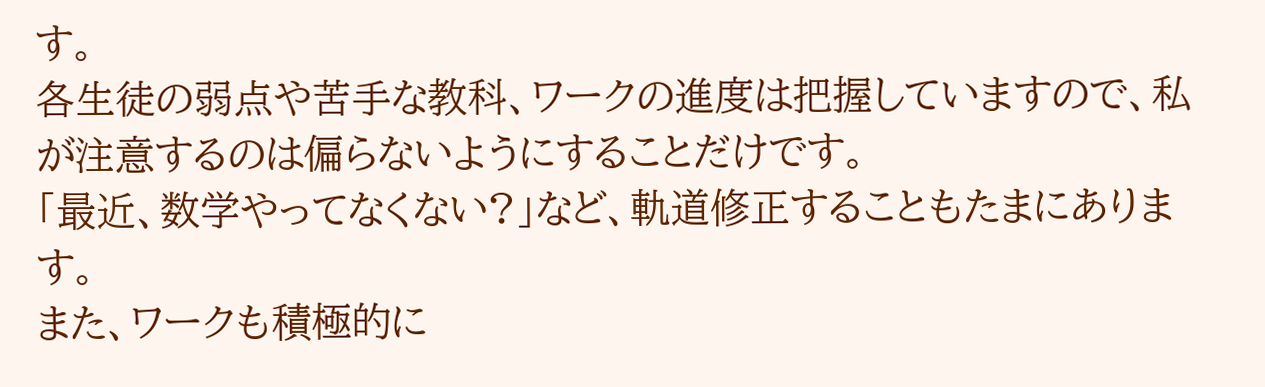す。
各生徒の弱点や苦手な教科、ワークの進度は把握していますので、私が注意するのは偏らないようにすることだけです。
「最近、数学やってなくない?」など、軌道修正することもたまにあります。
また、ワークも積極的に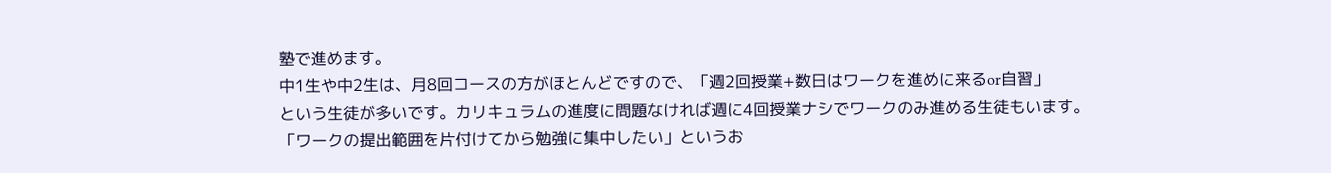塾で進めます。
中1生や中2生は、月8回コースの方がほとんどですので、「週2回授業+数日はワークを進めに来るor自習」
という生徒が多いです。カリキュラムの進度に問題なければ週に4回授業ナシでワークのみ進める生徒もいます。
「ワークの提出範囲を片付けてから勉強に集中したい」というお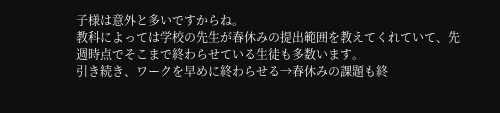子様は意外と多いですからね。
教科によっては学校の先生が春休みの提出範囲を教えてくれていて、先週時点でそこまで終わらせている生徒も多数います。
引き続き、ワークを早めに終わらせる→春休みの課題も終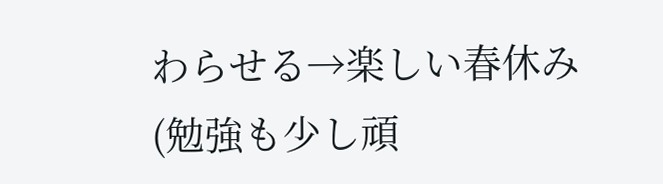わらせる→楽しい春休み(勉強も少し頑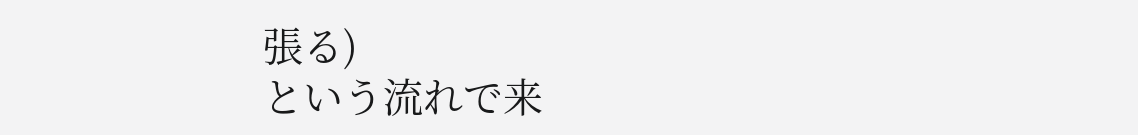張る)
という流れで来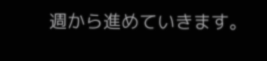週から進めていきます。